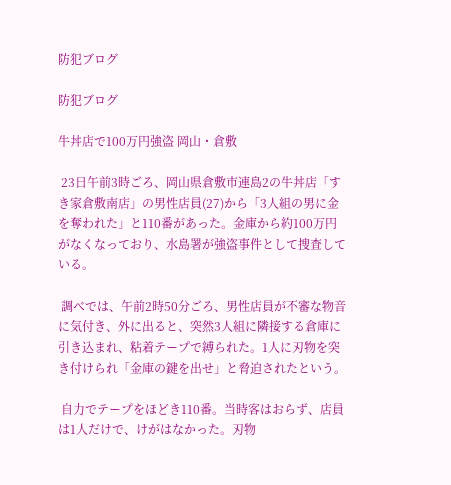防犯ブログ

防犯ブログ

牛丼店で100万円強盗 岡山・倉敷

 23日午前3時ごろ、岡山県倉敷市連島2の牛丼店「すき家倉敷南店」の男性店員(27)から「3人組の男に金を奪われた」と110番があった。金庫から約100万円がなくなっており、水島署が強盗事件として捜査している。

 調べでは、午前2時50分ごろ、男性店員が不審な物音に気付き、外に出ると、突然3人組に隣接する倉庫に引き込まれ、粘着テープで縛られた。1人に刃物を突き付けられ「金庫の鍵を出せ」と脅迫されたという。

 自力でテープをほどき110番。当時客はおらず、店員は1人だけで、けがはなかった。刃物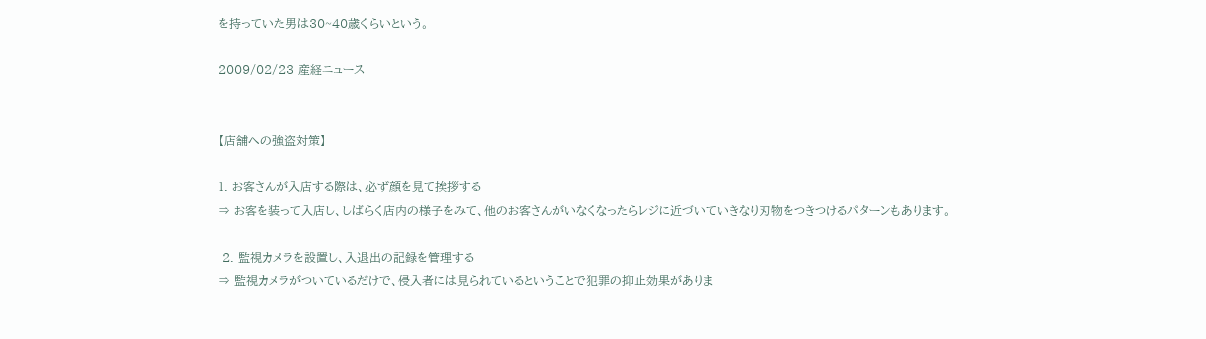を持っていた男は30~40歳くらいという。

2009/02/23 産経ニュース


【店舗への強盗対策】

1. お客さんが入店する際は、必ず顔を見て挨拶する
⇒ お客を装って入店し、しばらく店内の様子をみて、他のお客さんがいなくなったらレジに近づいていきなり刃物をつきつけるパターンもあります。

 2. 監視カメラを設置し、入退出の記録を管理する
⇒ 監視カメラがついているだけで、侵入者には見られているということで犯罪の抑止効果がありま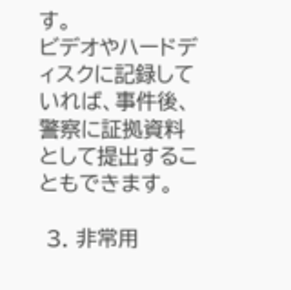す。
ビデオやハードディスクに記録していれば、事件後、警察に証拠資料として提出することもできます。

 3. 非常用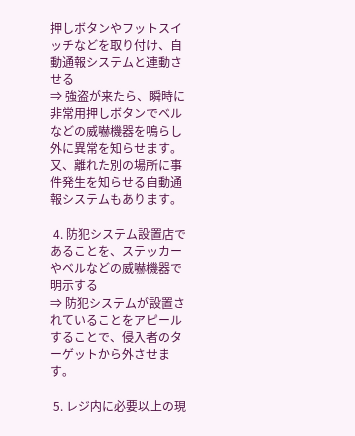押しボタンやフットスイッチなどを取り付け、自動通報システムと連動させる
⇒ 強盗が来たら、瞬時に非常用押しボタンでベルなどの威嚇機器を鳴らし外に異常を知らせます。又、離れた別の場所に事件発生を知らせる自動通報システムもあります。

 4. 防犯システム設置店であることを、ステッカーやベルなどの威嚇機器で明示する
⇒ 防犯システムが設置されていることをアピールすることで、侵入者のターゲットから外させます。

 5. レジ内に必要以上の現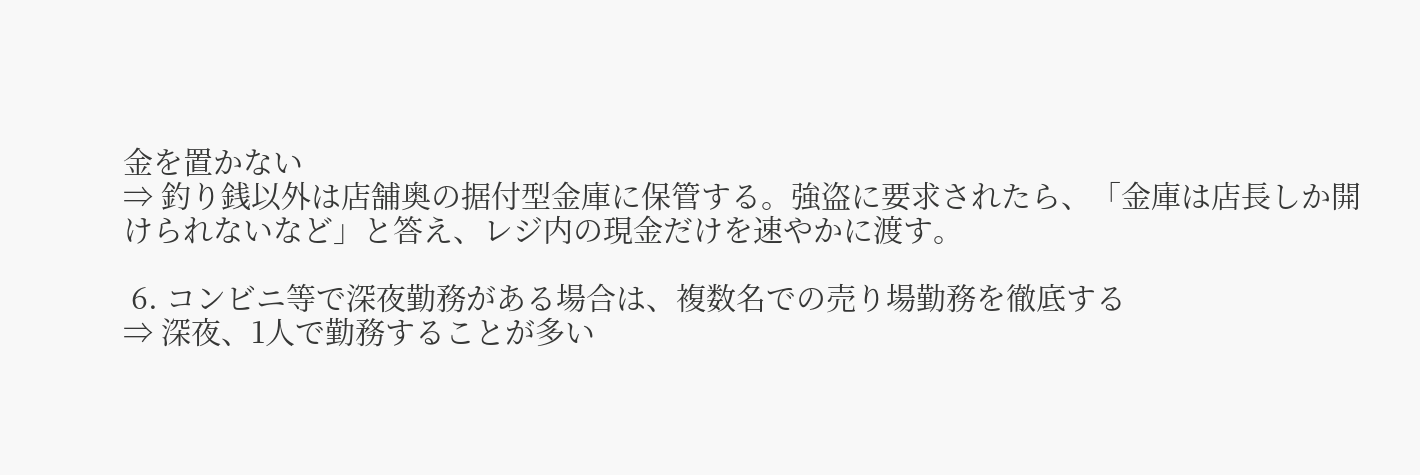金を置かない
⇒ 釣り銭以外は店舗奥の据付型金庫に保管する。強盗に要求されたら、「金庫は店長しか開けられないなど」と答え、レジ内の現金だけを速やかに渡す。

 6. コンビニ等で深夜勤務がある場合は、複数名での売り場勤務を徹底する
⇒ 深夜、1人で勤務することが多い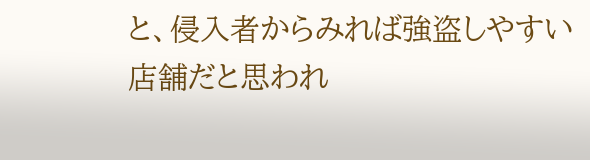と、侵入者からみれば強盗しやすい店舗だと思われ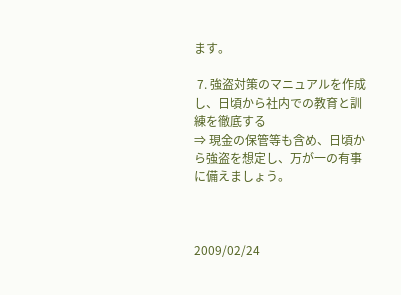ます。

 7. 強盗対策のマニュアルを作成し、日頃から社内での教育と訓練を徹底する
⇒ 現金の保管等も含め、日頃から強盗を想定し、万が一の有事に備えましょう。



2009/02/24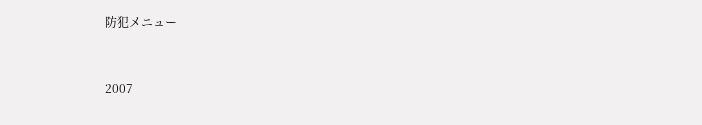防犯メニュー


2007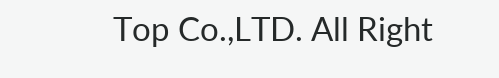Top Co.,LTD. All Right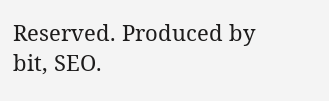Reserved. Produced by bit, SEO.